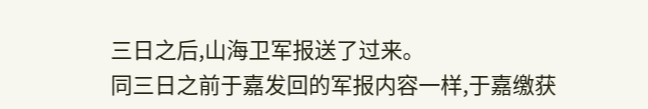三日之后,山海卫军报送了过来。
同三日之前于嘉发回的军报内容一样,于嘉缴获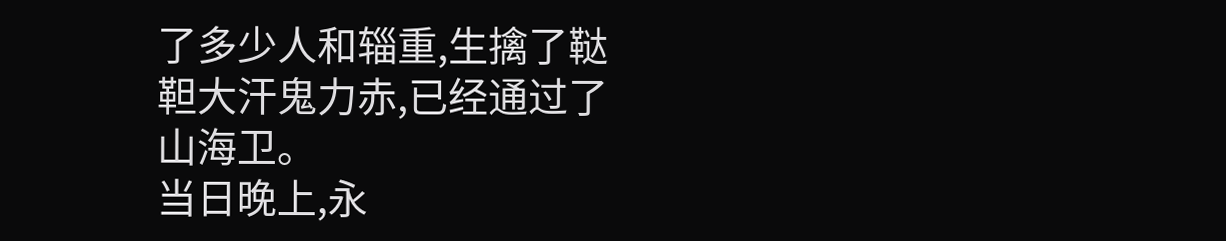了多少人和辎重,生擒了鞑靼大汗鬼力赤,已经通过了山海卫。
当日晚上,永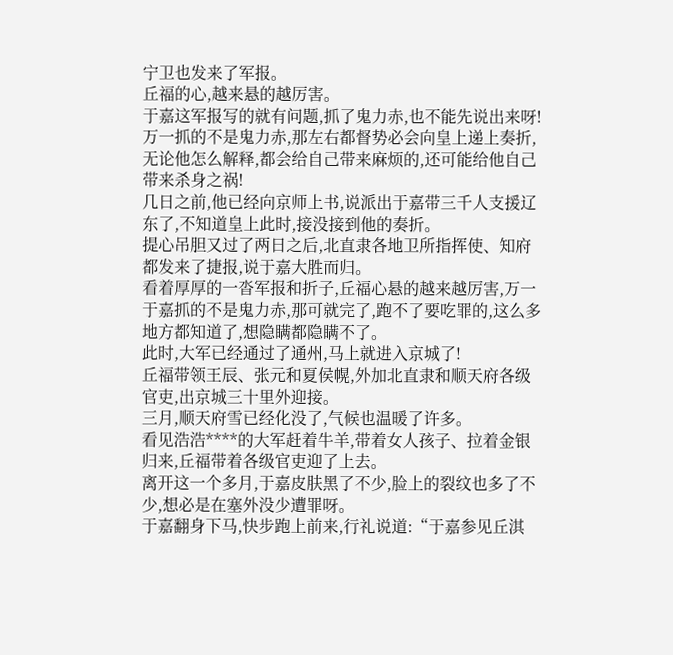宁卫也发来了军报。
丘福的心,越来悬的越厉害。
于嘉这军报写的就有问题,抓了鬼力赤,也不能先说出来呀!
万一抓的不是鬼力赤,那左右都督势必会向皇上递上奏折,无论他怎么解释,都会给自己带来麻烦的,还可能给他自己带来杀身之祸!
几日之前,他已经向京师上书,说派出于嘉带三千人支援辽东了,不知道皇上此时,接没接到他的奏折。
提心吊胆又过了两日之后,北直隶各地卫所指挥使、知府都发来了捷报,说于嘉大胜而归。
看着厚厚的一沓军报和折子,丘福心悬的越来越厉害,万一于嘉抓的不是鬼力赤,那可就完了,跑不了要吃罪的,这么多地方都知道了,想隐瞒都隐瞒不了。
此时,大军已经通过了通州,马上就进入京城了!
丘福带领王辰、张元和夏侯幌,外加北直隶和顺天府各级官吏,出京城三十里外迎接。
三月,顺天府雪已经化没了,气候也温暖了许多。
看见浩浩****的大军赶着牛羊,带着女人孩子、拉着金银归来,丘福带着各级官吏迎了上去。
离开这一个多月,于嘉皮肤黑了不少,脸上的裂纹也多了不少,想必是在塞外没少遭罪呀。
于嘉翻身下马,快步跑上前来,行礼说道:“于嘉参见丘淇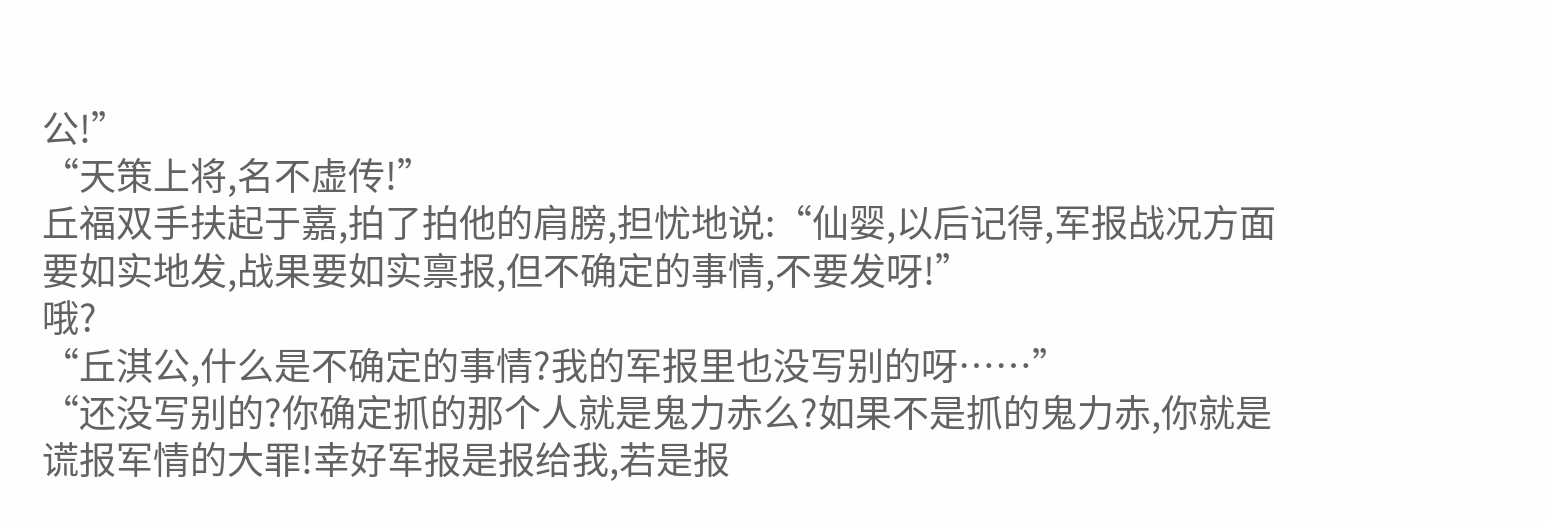公!”
“天策上将,名不虚传!”
丘福双手扶起于嘉,拍了拍他的肩膀,担忧地说:“仙婴,以后记得,军报战况方面要如实地发,战果要如实禀报,但不确定的事情,不要发呀!”
哦?
“丘淇公,什么是不确定的事情?我的军报里也没写别的呀……”
“还没写别的?你确定抓的那个人就是鬼力赤么?如果不是抓的鬼力赤,你就是谎报军情的大罪!幸好军报是报给我,若是报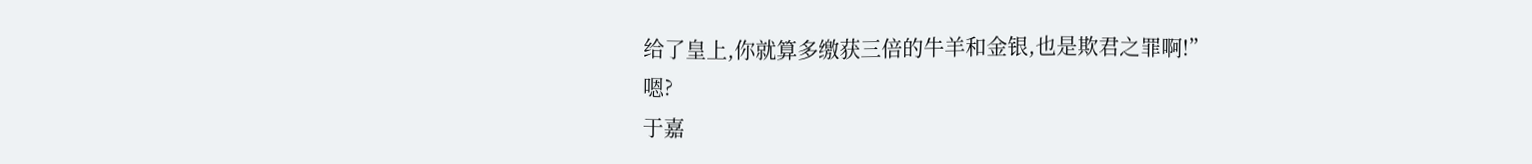给了皇上,你就算多缴获三倍的牛羊和金银,也是欺君之罪啊!”
嗯?
于嘉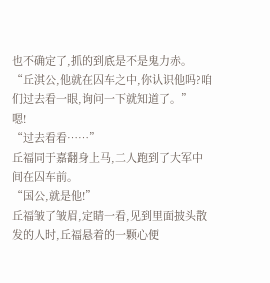也不确定了,抓的到底是不是鬼力赤。
“丘淇公,他就在囚车之中,你认识他吗?咱们过去看一眼,询问一下就知道了。”
嗯!
“过去看看……”
丘福同于嘉翻身上马,二人跑到了大军中间在囚车前。
“国公,就是他!”
丘福皱了皱眉,定睛一看,见到里面披头散发的人时,丘福悬着的一颗心便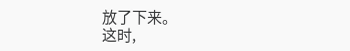放了下来。
这时,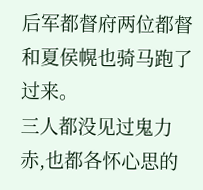后军都督府两位都督和夏侯幌也骑马跑了过来。
三人都没见过鬼力赤,也都各怀心思的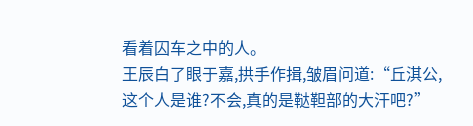看着囚车之中的人。
王辰白了眼于嘉,拱手作揖,皱眉问道:“丘淇公,这个人是谁?不会,真的是鞑靼部的大汗吧?”